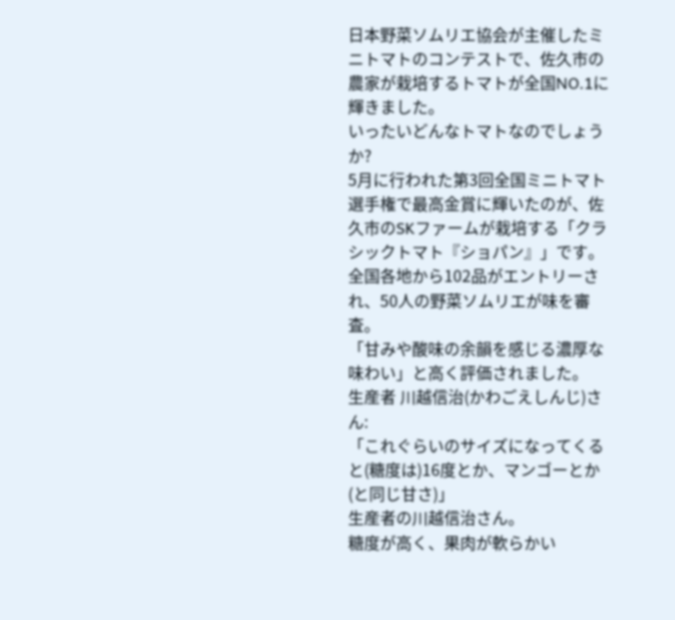日本野菜ソムリエ協会が主催したミニトマトのコンテストで、佐久市の農家が栽培するトマトが全国NO.1に輝きました。
いったいどんなトマトなのでしょうか?
5月に行われた第3回全国ミニトマト選手権で最高金賞に輝いたのが、佐久市のSKファームが栽培する「クラシックトマト『ショパン』」です。
全国各地から102品がエントリーされ、50人の野菜ソムリエが味を審査。
「甘みや酸味の余韻を感じる濃厚な味わい」と高く評価されました。
生産者 川越信治(かわごえしんじ)さん:
「これぐらいのサイズになってくると(糖度は)16度とか、マンゴーとか(と同じ甘さ)」
生産者の川越信治さん。
糖度が高く、果肉が軟らかい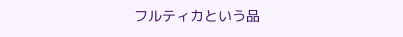フルティカという品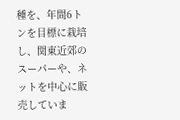種を、年間6トンを目標に栽培し、関東近郊のスーパーや、ネットを中心に販売していま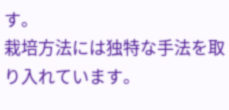す。
栽培方法には独特な手法を取り入れています。